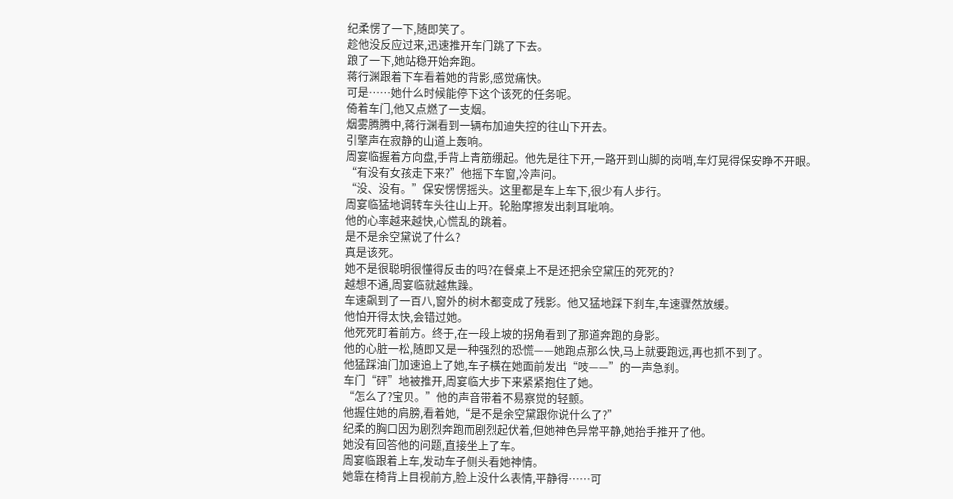纪柔愣了一下,随即笑了。
趁他没反应过来,迅速推开车门跳了下去。
踉了一下,她站稳开始奔跑。
蒋行渊跟着下车看着她的背影,感觉痛快。
可是……她什么时候能停下这个该死的任务呢。
倚着车门,他又点燃了一支烟。
烟雾腾腾中,蒋行渊看到一辆布加迪失控的往山下开去。
引擎声在寂静的山道上轰响。
周宴临握着方向盘,手背上青筋绷起。他先是往下开,一路开到山脚的岗哨,车灯晃得保安睁不开眼。
“有没有女孩走下来?”他摇下车窗,冷声问。
“没、没有。”保安愣愣摇头。这里都是车上车下,很少有人步行。
周宴临猛地调转车头往山上开。轮胎摩擦发出刺耳呲响。
他的心率越来越快,心慌乱的跳着。
是不是余空黛说了什么?
真是该死。
她不是很聪明很懂得反击的吗?在餐桌上不是还把余空黛压的死死的?
越想不通,周宴临就越焦躁。
车速飙到了一百八,窗外的树木都变成了残影。他又猛地踩下刹车,车速骤然放缓。
他怕开得太快,会错过她。
他死死盯着前方。终于,在一段上坡的拐角看到了那道奔跑的身影。
他的心脏一松,随即又是一种强烈的恐慌——她跑点那么快,马上就要跑远,再也抓不到了。
他猛踩油门加速追上了她,车子横在她面前发出“吱——”的一声急刹。
车门“砰”地被推开,周宴临大步下来紧紧抱住了她。
“怎么了?宝贝。”他的声音带着不易察觉的轻颤。
他握住她的肩膀,看着她,“是不是余空黛跟你说什么了?”
纪柔的胸口因为剧烈奔跑而剧烈起伏着,但她神色异常平静,她抬手推开了他。
她没有回答他的问题,直接坐上了车。
周宴临跟着上车,发动车子侧头看她神情。
她靠在椅背上目视前方,脸上没什么表情,平静得……可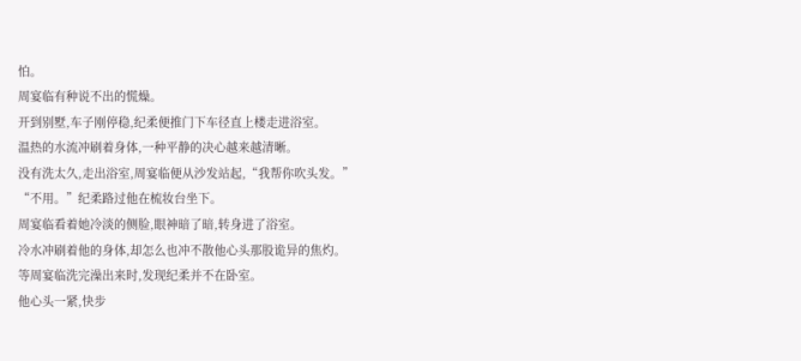怕。
周宴临有种说不出的慌燥。
开到别墅,车子刚停稳,纪柔便推门下车径直上楼走进浴室。
温热的水流冲刷着身体,一种平静的决心越来越清晰。
没有洗太久,走出浴室,周宴临便从沙发站起,“我帮你吹头发。”
“不用。”纪柔路过他在梳妆台坐下。
周宴临看着她冷淡的侧脸,眼神暗了暗,转身进了浴室。
冷水冲刷着他的身体,却怎么也冲不散他心头那股诡异的焦灼。
等周宴临洗完澡出来时,发现纪柔并不在卧室。
他心头一紧,快步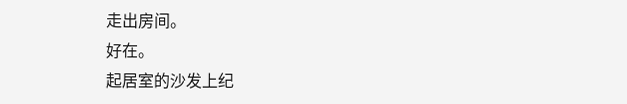走出房间。
好在。
起居室的沙发上纪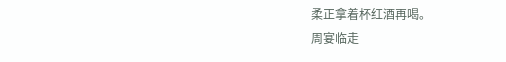柔正拿着杯红酒再喝。
周宴临走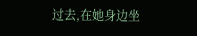过去,在她身边坐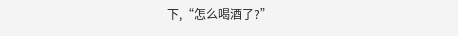下,“怎么喝酒了?”